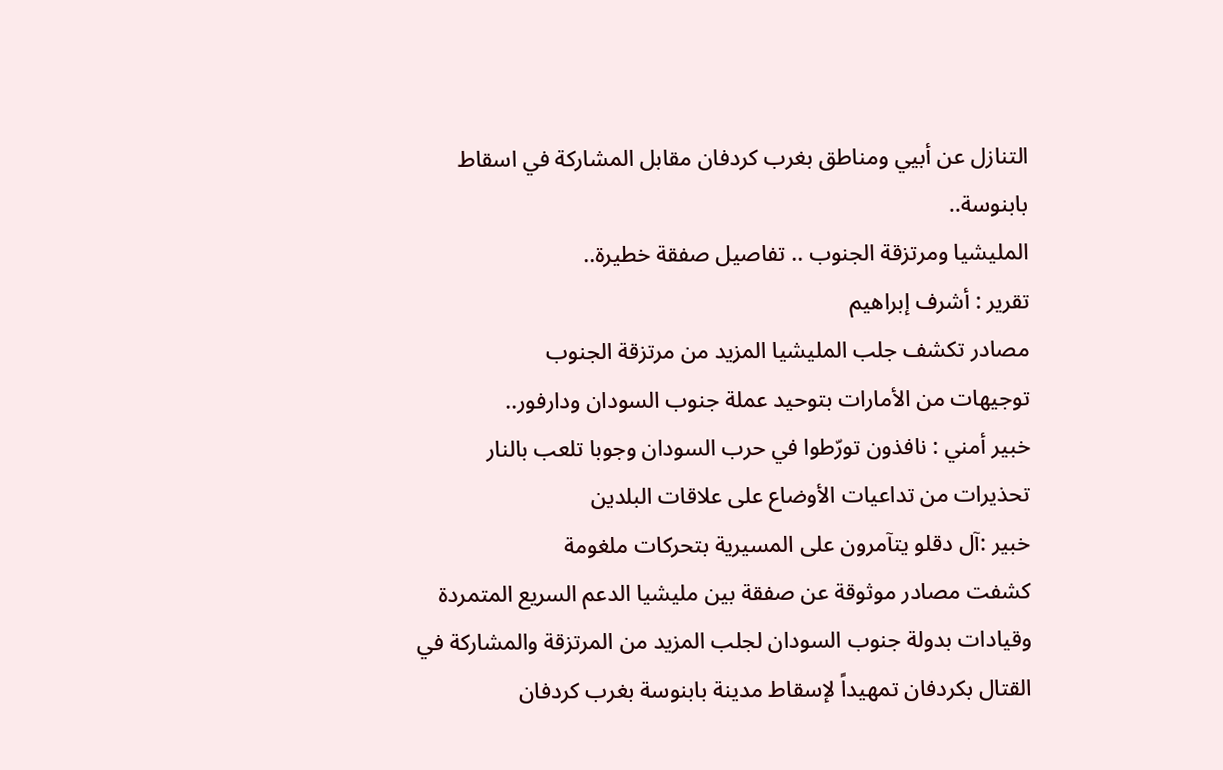التنازل عن أبيي ومناطق بغرب كردفان مقابل المشاركة في اسقاط بابنوسة..
المليشيا ومرتزقة الجنوب .. تفاصيل صفقة خطيرة..
تقرير : أشرف إبراهيم
مصادر تكشف جلب المليشيا المزيد من مرتزقة الجنوب
توجيهات من الأمارات بتوحيد عملة جنوب السودان ودارفور..
خبير أمني : نافذون تورّطوا في حرب السودان وجوبا تلعب بالنار
تحذيرات من تداعيات الأوضاع على علاقات البلدين
خبير :آل دقلو يتآمرون على المسيرية بتحركات ملغومة
كشفت مصادر موثوقة عن صفقة بين مليشيا الدعم السريع المتمردة وقيادات بدولة جنوب السودان لجلب المزيد من المرتزقة والمشاركة في القتال بكردفان تمهيداً لإسقاط مدينة بابنوسة بغرب كردفان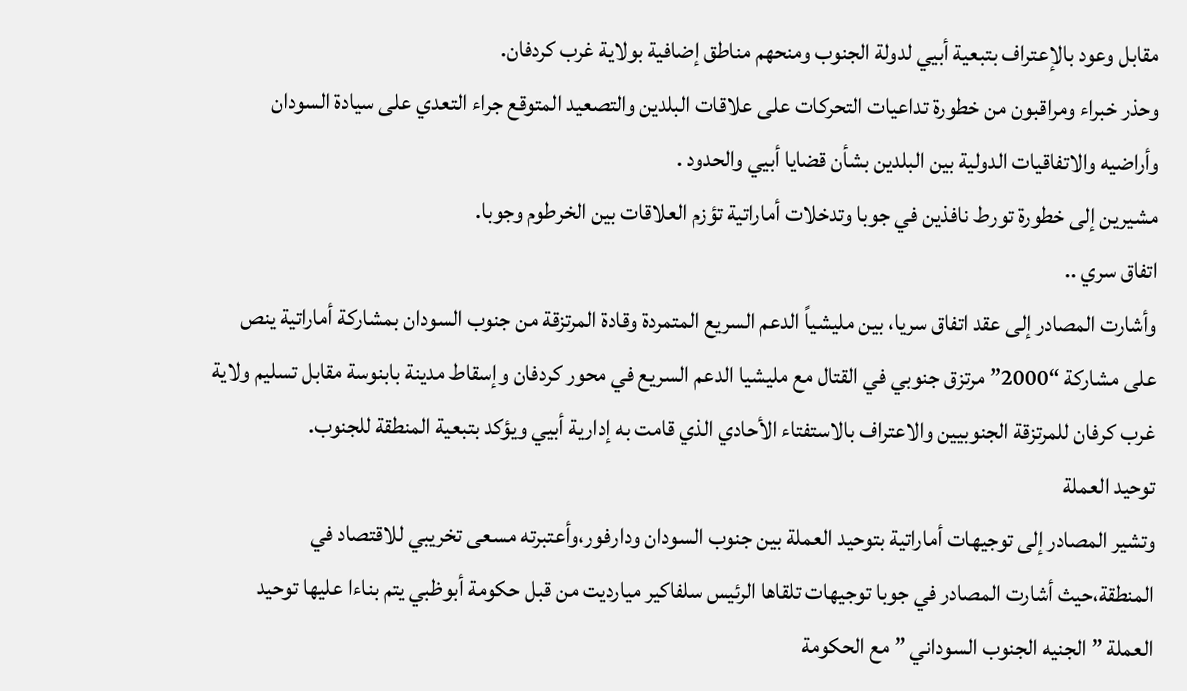مقابل وعود بالإعتراف بتبعية أبيي لدولة الجنوب ومنحهم مناطق إضافية بولاية غرب كردفان.
وحذر خبراء ومراقبون من خطورة تداعيات التحركات على علاقات البلدين والتصعيد المتوقع جراء التعدي على سيادة السودان وأراضيه والاتفاقيات الدولية بين البلدين بشأن قضايا أبيي والحدود .
مشيرين إلى خطورة تورط نافذين في جوبا وتدخلات أماراتية تؤزم العلاقات بين الخرطوم وجوبا.
اتفاق سري ..
وأشارت المصادر إلى عقد اتفاق سريا، بين مليشياً الدعم السريع المتمردة وقادة المرتزقة من جنوب السودان بمشاركة أماراتية ينص على مشاركة “2000” مرتزق جنوبي في القتال مع مليشيا الدعم السريع في محور كردفان وإسقاط مدينة بابنوسة مقابل تسليم ولاية غرب كرفان للمرتزقة الجنوبيين والاعتراف بالاستفتاء الأحادي الذي قامت به إدارية أبيي ويؤكد بتبعية المنطقة للجنوب.
توحيد العملة
وتشير المصادر إلى توجيهات أماراتية بتوحيد العملة بين جنوب السودان ودارفور،وأعتبرته مسعى تخريبي للاقتصاد في المنطقة،حيث أشارت المصادر في جوبا توجيهات تلقاها الرئيس سلفاكير ميارديت من قبل حكومة أبوظبي يتم بناءا عليها توحيد العملة ” الجنيه الجنوب السوداني ” مع الحكومة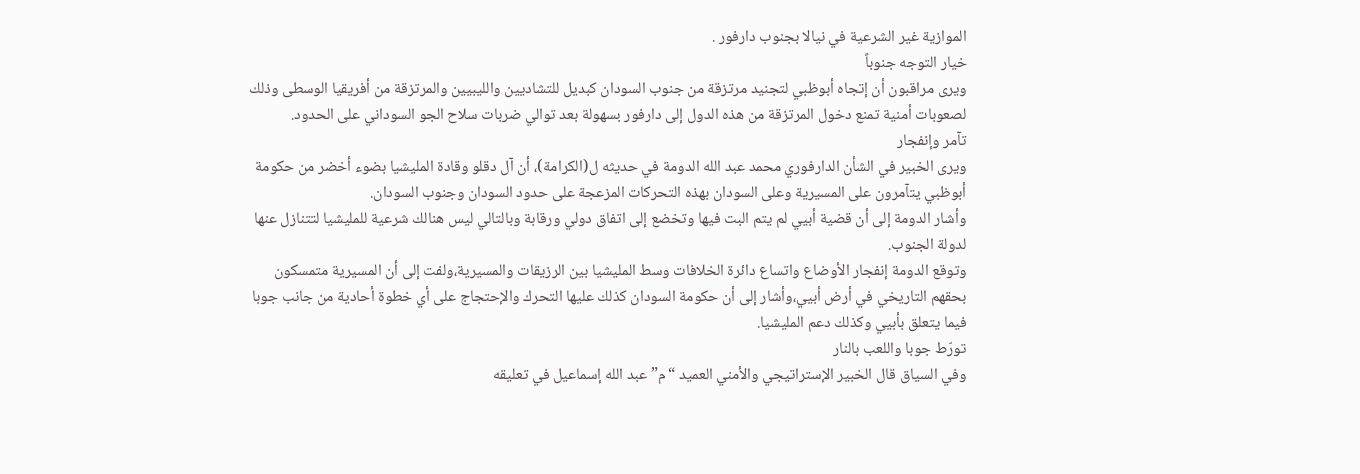الموازية غير الشرعية في نيالا بجنوب دارفور .
خيار التوجه جنوباً
ويرى مراقبون أن إتجاه أبوظبي لتجنيد مرتزقة من جنوب السودان كبديل للتشاديين والليبيين والمرتزقة من أفريقيا الوسطى وذلك لصعوبات أمنية تمنع دخول المرتزقة من هذه الدول إلى دارفور بسهولة بعد توالي ضربات سلاح الجو السوداني على الحدود.
تآمر وإنفجار
ويرى الخبير في الشأن الدارفوري محمد عبد الله الدومة في حديثه ل(الكرامة)، أن آل دقلو وقادة المليشيا بضوء أخضر من حكومة أبوظبي يتآمرون على المسيرية وعلى السودان بهذه التحركات المزعجة على حدود السودان وجنوب السودان.
وأشار الدومة إلى أن قضية أبيي لم يتم البت فيها وتخضع إلى اتفاق دولي ورقابة وبالتالي ليس هنالك شرعية للمليشيا لتتنازل عنها لدولة الجنوب.
وتوقع الدومة إنفجار الأوضاع واتساع دائرة الخلافات وسط المليشيا بين الرزيقات والمسيرية،ولفت إلى أن المسيرية متمسكون بحقهم التاريخي في أرض أبيي،وأشار إلى أن حكومة السودان كذلك عليها التحرك والإحتجاج على أي خطوة أحادية من جانب جوبا فيما يتعلق بأبيي وكذلك دعم المليشيا.
تورّط جوبا واللعب بالنار
وفي السياق قال الخبير الإستراتيجي والأمني العميد “م” عبد الله إسماعيل في تعليقه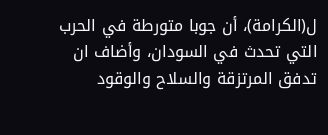ل(الكرامة)، أن جوبا متورطة في الحرب التي تحدث في السودان، وأضاف ان تدفق المرتزقة والسلاح والوقود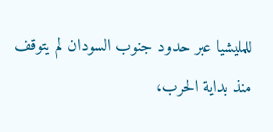للمليشيا عبر حدود جنوب السودان لم يتوقف منذ بداية الحرب،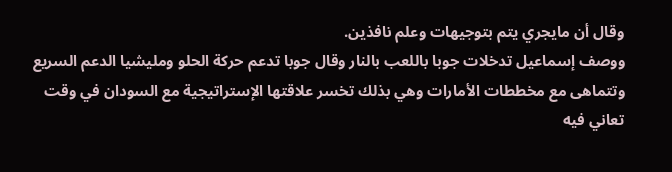وقال أن مايجري يتم بتوجيهات وعلم نافذين.
ووصف إسماعيل تدخلات جوبا باللعب بالنار وقال جوبا تدعم حركة الحلو ومليشيا الدعم السريع وتتماهى مع مخططات الأمارات وهي بذلك تخسر علاقتها الإستراتيجية مع السودان في وقت تعاني فيه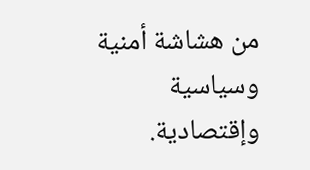من هشاشة أمنية وسياسية وإقتصادية.